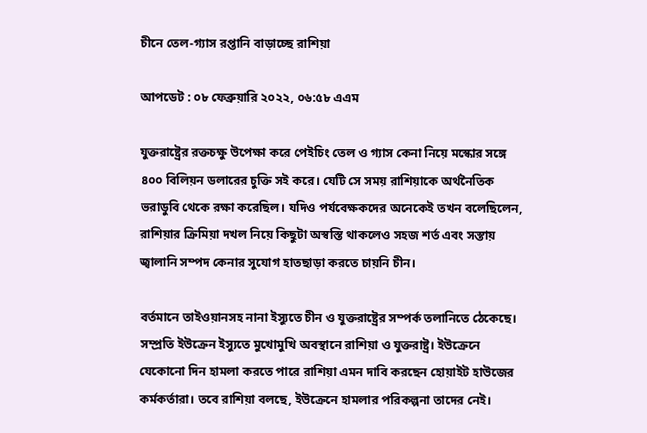চীনে তেল-গ্যাস রপ্তানি বাড়াচ্ছে রাশিয়া

আপডেট : ০৮ ফেব্রুয়ারি ২০২২, ০৬:৫৮ এএম

যুক্তরাষ্ট্রের রক্তচক্ষু উপেক্ষা করে পেইচিং তেল ও গ্যাস কেনা নিয়ে মস্কোর সঙ্গে ৪০০ বিলিয়ন ডলারের চুক্তি সই করে। যেটি সে সময় রাশিয়াকে অর্থনৈতিক ভরাডুবি থেকে রক্ষা করেছিল। যদিও পর্যবেক্ষকদের অনেকেই তখন বলেছিলেন, রাশিয়ার ক্রিমিয়া দখল নিয়ে কিছুটা অস্বস্তি থাকলেও সহজ শর্ত এবং সস্তায় জ্বালানি সম্পদ কেনার সুযোগ হাতছাড়া করতে চায়নি চীন।

বর্তমানে তাইওয়ানসহ নানা ইস্যুতে চীন ও যুক্তরাষ্ট্রের সম্পর্ক তলানিতে ঠেকেছে। সম্প্রতি ইউক্রেন ইস্যুতে মুখোমুখি অবস্থানে রাশিয়া ও যুক্তরাষ্ট্র। ইউক্রেনে যেকোনো দিন হামলা করতে পারে রাশিয়া এমন দাবি করছেন হোয়াইট হাউজের কর্মকর্তারা। তবে রাশিয়া বলছে, ইউক্রেনে হামলার পরিকল্পনা তাদের নেই।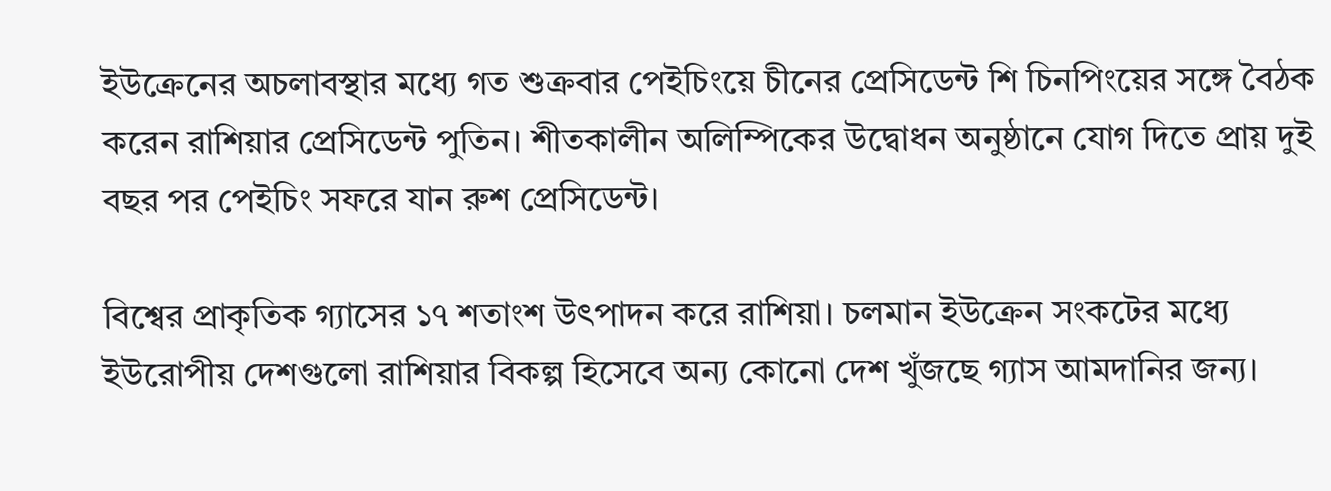ইউক্রেনের অচলাবস্থার মধ্যে গত শুক্রবার পেইচিংয়ে চীনের প্রেসিডেন্ট শি চিনপিংয়ের সঙ্গে বৈঠক করেন রাশিয়ার প্রেসিডেন্ট পুতিন। শীতকালীন অলিম্পিকের উদ্বোধন অনুষ্ঠানে যোগ দিতে প্রায় দুই বছর পর পেইচিং সফরে যান রুশ প্রেসিডেন্ট।

বিশ্বের প্রাকৃতিক গ্যাসের ১৭ শতাংশ উৎপাদন করে রাশিয়া। চলমান ইউক্রেন সংকটের মধ্যে ইউরোপীয় দেশগুলো রাশিয়ার বিকল্প হিসেবে অন্য কোনো দেশ খুঁজছে গ্যাস আমদানির জন্য।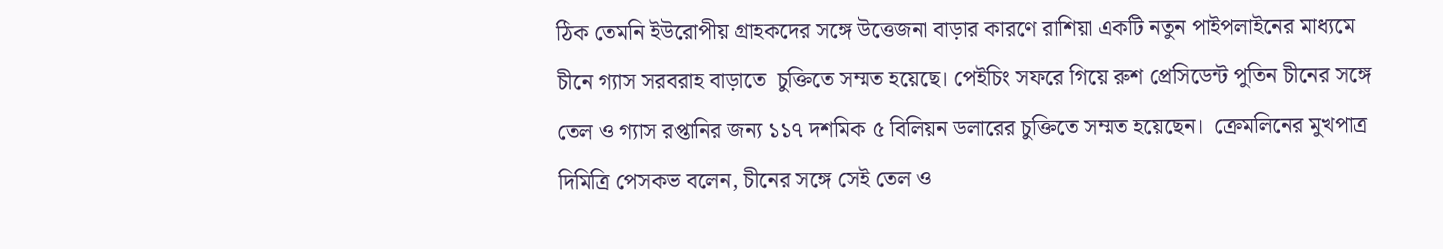ঠিক তেমনি ইউরোপীয় গ্রাহকদের সঙ্গে উত্তেজনা বাড়ার কারণে রাশিয়া একটি নতুন পাইপলাইনের মাধ্যমে চীনে গ্যাস সরবরাহ বাড়াতে  চুক্তিতে সম্মত হয়েছে। পেইচিং সফরে গিয়ে রুশ প্রেসিডেন্ট পুতিন চীনের সঙ্গে তেল ও গ্যাস রপ্তানির জন্য ১১৭ দশমিক ৫ বিলিয়ন ডলারের চুক্তিতে সম্মত হয়েছেন।  ক্রেমলিনের মুখপাত্র দিমিত্রি পেসকভ বলেন, চীনের সঙ্গে সেই তেল ও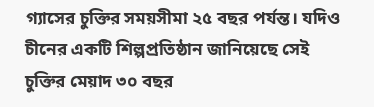গ্যাসের চুক্তির সময়সীমা ২৫ বছর পর্যন্ত। যদিও চীনের একটি শিল্পপ্রতিষ্ঠান জানিয়েছে সেই চুক্তির মেয়াদ ৩০ বছর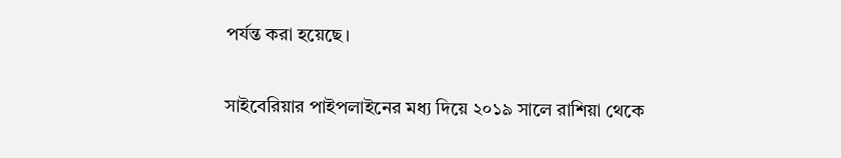পর্যন্ত করা হয়েছে।

সাইবেরিয়ার পাইপলাইনের মধ্য দিয়ে ২০১৯ সালে রাশিয়া থেকে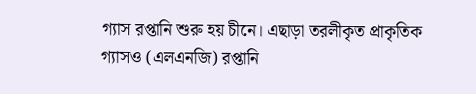গ্যাস রপ্তানি শুরু হয় চীনে। এছাড়া তরলীকৃত প্রাকৃতিক গ্যাসও (এলএনজি) রপ্তানি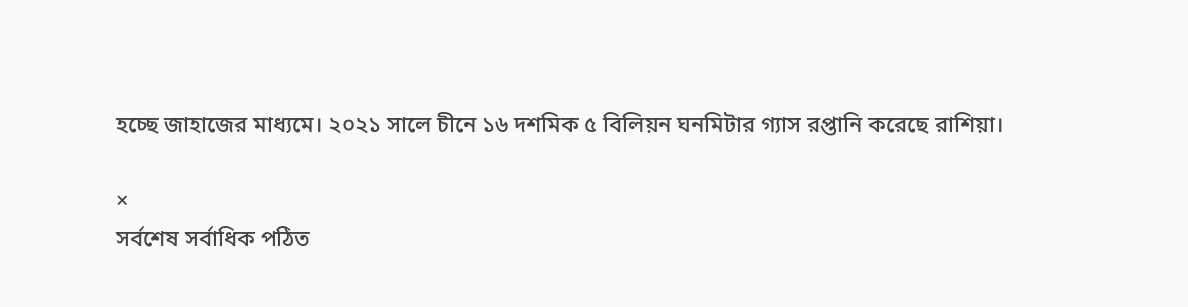হচ্ছে জাহাজের মাধ্যমে। ২০২১ সালে চীনে ১৬ দশমিক ৫ বিলিয়ন ঘনমিটার গ্যাস রপ্তানি করেছে রাশিয়া।

×
সর্বশেষ সর্বাধিক পঠিত